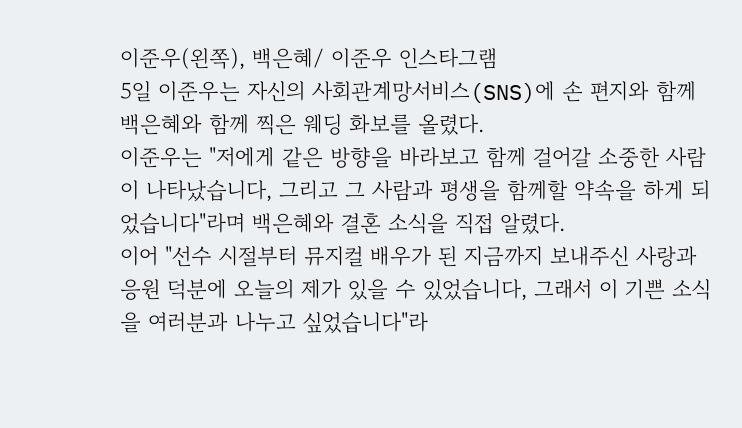이준우(왼쪽), 백은혜/ 이준우 인스타그램
5일 이준우는 자신의 사회관계망서비스(SNS)에 손 편지와 함께 백은혜와 함께 찍은 웨딩 화보를 올렸다.
이준우는 "저에게 같은 방향을 바라보고 함께 걸어갈 소중한 사람이 나타났습니다, 그리고 그 사람과 평생을 함께할 약속을 하게 되었습니다"라며 백은혜와 결혼 소식을 직접 알렸다.
이어 "선수 시절부터 뮤지컬 배우가 된 지금까지 보내주신 사랑과 응원 덕분에 오늘의 제가 있을 수 있었습니다, 그래서 이 기쁜 소식을 여러분과 나누고 싶었습니다"라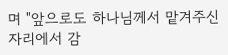며 "앞으로도 하나님께서 맡겨주신 자리에서 감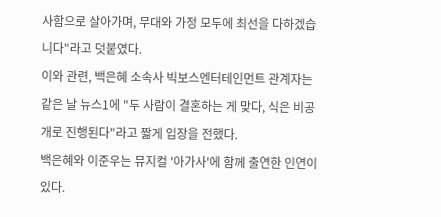사함으로 살아가며, 무대와 가정 모두에 최선을 다하겠습니다"라고 덧붙였다.
이와 관련, 백은혜 소속사 빅보스엔터테인먼트 관계자는 같은 날 뉴스1에 "두 사람이 결혼하는 게 맞다, 식은 비공개로 진행된다"라고 짧게 입장을 전했다.
백은혜와 이준우는 뮤지컬 '아가사'에 함께 출연한 인연이 있다.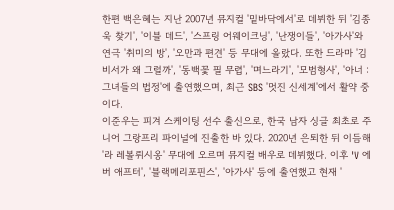한편 백은혜는 지난 2007년 뮤지컬 '밑바닥에서'로 데뷔한 뒤 '김종욱 찾기', '이블 데드', '스프링 어웨이크닝', '난쟁이들', '아가사'와 연극 '취미의 방', '오만과 편견' 등 무대에 올랐다. 또한 드라마 '김비서가 왜 그럴까', '동백꽃 필 무렵', '며느라기', '모범형사', '아너 : 그녀들의 법정'에 출연했으며, 최근 SBS '멋진 신세계'에서 활약 중이다.
이준우는 피겨 스케이팅 선수 출신으로, 한국 남자 싱글 최초로 주니어 그랑프리 파이널에 진출한 바 있다. 2020년 은퇴한 뒤 이듬해 '라 레볼뤼시옹' 무대에 오르며 뮤지컬 배우로 데뷔했다. 이후 'V 에버 애프터', '블랙메리포핀스', '아가사' 등에 출연했고 현재 '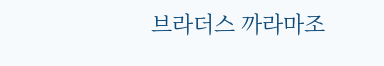브라더스 까라마조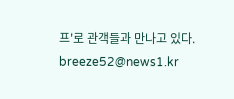프'로 관객들과 만나고 있다.
breeze52@news1.kr